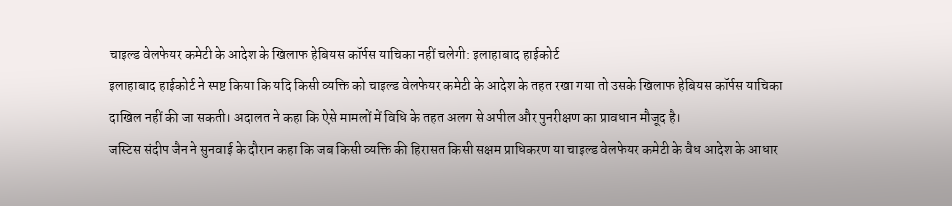चाइल्ड वेलफेयर कमेटी के आदेश के खिलाफ हेबियस कॉर्पस याचिका नहीं चलेगी: इलाहाबाद हाईकोर्ट
इलाहाबाद हाईकोर्ट ने स्पष्ट किया कि यदि किसी व्यक्ति को चाइल्ड वेलफेयर कमेटी के आदेश के तहत रखा गया तो उसके खिलाफ हेबियस कॉर्पस याचिका दाखिल नहीं की जा सकती। अदालत ने कहा कि ऐसे मामलों में विधि के तहत अलग से अपील और पुनरीक्षण का प्रावधान मौजूद है।
जस्टिस संदीप जैन ने सुनवाई के दौरान कहा कि जब किसी व्यक्ति की हिरासत किसी सक्षम प्राधिकरण या चाइल्ड वेलफेयर कमेटी के वैध आदेश के आधार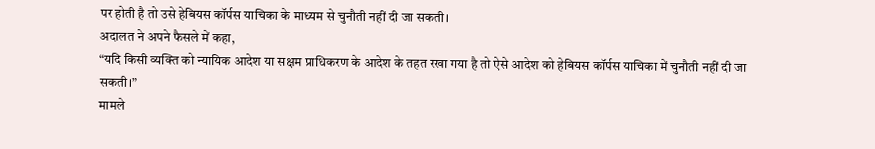पर होती है तो उसे हेबियस कॉर्पस याचिका के माध्यम से चुनौती नहीं दी जा सकती।
अदालत ने अपने फैसले में कहा,
“यदि किसी व्यक्ति को न्यायिक आदेश या सक्षम प्राधिकरण के आदेश के तहत रखा गया है तो ऐसे आदेश को हेबियस कॉर्पस याचिका में चुनौती नहीं दी जा सकती।”
मामले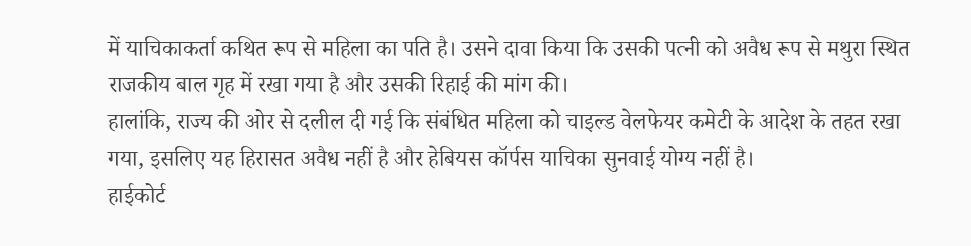में याचिकाकर्ता कथित रूप से महिला का पति है। उसने दावा किया कि उसकी पत्नी को अवैध रूप से मथुरा स्थित राजकीय बाल गृह में रखा गया है और उसकी रिहाई की मांग की।
हालांकि, राज्य की ओर से दलील दी गई कि संबंधित महिला को चाइल्ड वेलफेयर कमेटी के आदेश के तहत रखा गया, इसलिए यह हिरासत अवैध नहीं है और हेबियस कॉर्पस याचिका सुनवाई योग्य नहीं है।
हाईकोर्ट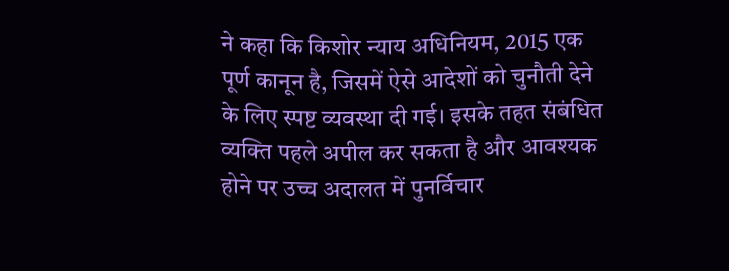ने कहा कि किशोर न्याय अधिनियम, 2015 एक पूर्ण कानून है, जिसमें ऐसे आदेशों को चुनौती देने के लिए स्पष्ट व्यवस्था दी गई। इसके तहत संबंधित व्यक्ति पहले अपील कर सकता है और आवश्यक होने पर उच्च अदालत में पुनर्विचार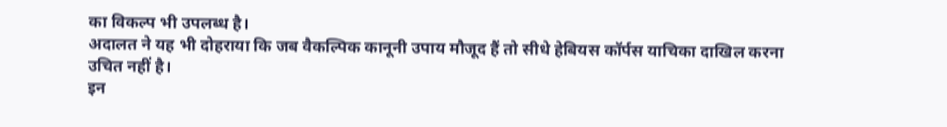का विकल्प भी उपलब्ध है।
अदालत ने यह भी दोहराया कि जब वैकल्पिक कानूनी उपाय मौजूद हैं तो सीधे हेबियस कॉर्पस याचिका दाखिल करना उचित नहीं है।
इन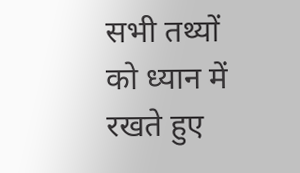सभी तथ्यों को ध्यान में रखते हुए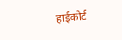हाईकोर्ट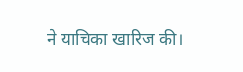ने याचिका खारिज की।